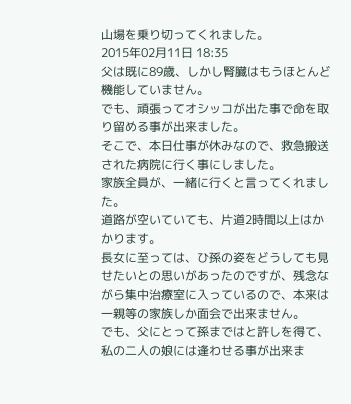山場を乗り切ってくれました。
2015年02月11日 18:35
父は既に89歳、しかし腎臓はもうほとんど機能していません。
でも、頑張ってオシッコが出た事で命を取り留める事が出来ました。
そこで、本日仕事が休みなので、救急搬送された病院に行く事にしました。
家族全員が、一緒に行くと言ってくれました。
道路が空いていても、片道2時間以上はかかります。
長女に至っては、ひ孫の姿をどうしても見せたいとの思いがあったのですが、残念ながら集中治療室に入っているので、本来は一親等の家族しか面会で出来ません。
でも、父にとって孫まではと許しを得て、私の二人の娘には逢わせる事が出来ま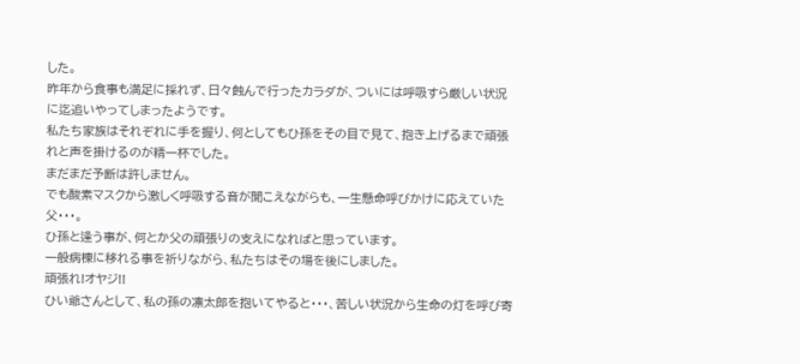した。
昨年から食事も満足に採れず、日々蝕んで行ったカラダが、ついには呼吸すら厳しい状況に迄追いやってしまったようです。
私たち家族はそれぞれに手を握り、何としてもひ孫をその目で見て、抱き上げるまで頑張れと声を掛けるのが精一杯でした。
まだまだ予断は許しません。
でも酸素マスクから激しく呼吸する音が聞こえながらも、一生懸命呼びかけに応えていた父・・・。
ひ孫と逢う事が、何とか父の頑張りの支えになればと思っています。
一般病棟に移れる事を祈りながら、私たちはその場を後にしました。
頑張れ!オヤジ!!
ひい爺さんとして、私の孫の凛太郎を抱いてやると・・・、苦しい状況から生命の灯を呼び寄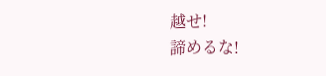越せ!
諦めるな!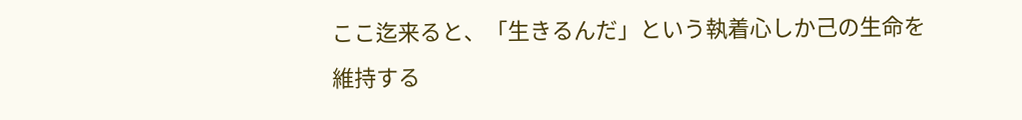ここ迄来ると、「生きるんだ」という執着心しか己の生命を維持する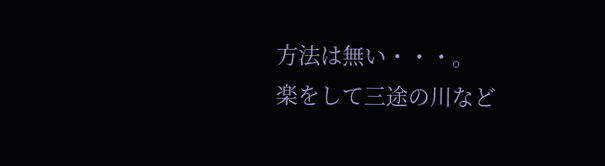方法は無い・・・。
楽をして三途の川など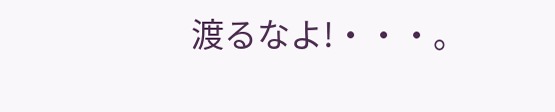渡るなよ!・・・。